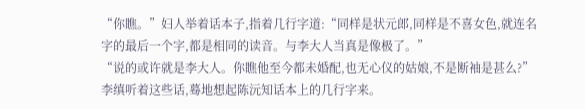“你瞧。”妇人举着话本子,指着几行字道:“同样是状元郎,同样是不喜女色,就连名字的最后一个字,都是相同的读音。与李大人当真是像极了。”
“说的或许就是李大人。你瞧他至今都未婚配,也无心仪的姑娘,不是断袖是甚么?”
李缜听着这些话,蓦地想起陈沅知话本上的几行字来。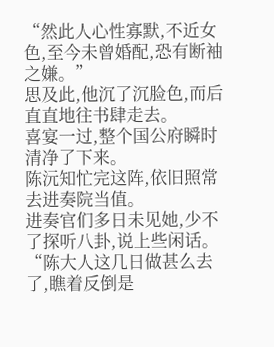“然此人心性寡默,不近女色,至今未曾婚配,恐有断袖之嫌。”
思及此,他沉了沉脸色,而后直直地往书肆走去。
喜宴一过,整个国公府瞬时清净了下来。
陈沅知忙完这阵,依旧照常去进奏院当值。
进奏官们多日未见她,少不了探听八卦,说上些闲话。
“陈大人这几日做甚么去了,瞧着反倒是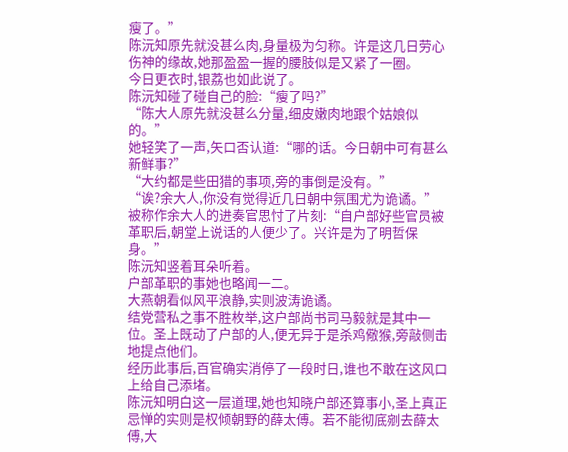瘦了。”
陈沅知原先就没甚么肉,身量极为匀称。许是这几日劳心伤神的缘故,她那盈盈一握的腰肢似是又紧了一圈。
今日更衣时,银荔也如此说了。
陈沅知碰了碰自己的脸:“瘦了吗?”
“陈大人原先就没甚么分量,细皮嫩肉地跟个姑娘似的。”
她轻笑了一声,矢口否认道:“哪的话。今日朝中可有甚么新鲜事?”
“大约都是些田猎的事项,旁的事倒是没有。”
“诶?余大人,你没有觉得近几日朝中氛围尤为诡谲。”
被称作余大人的进奏官思忖了片刻:“自户部好些官员被革职后,朝堂上说话的人便少了。兴许是为了明哲保身。”
陈沅知竖着耳朵听着。
户部革职的事她也略闻一二。
大燕朝看似风平浪静,实则波涛诡谲。
结党营私之事不胜枚举,这户部尚书司马毅就是其中一位。圣上既动了户部的人,便无异于是杀鸡儆猴,旁敲侧击地提点他们。
经历此事后,百官确实消停了一段时日,谁也不敢在这风口上给自己添堵。
陈沅知明白这一层道理,她也知晓户部还算事小,圣上真正忌惮的实则是权倾朝野的薛太傅。若不能彻底剜去薛太傅,大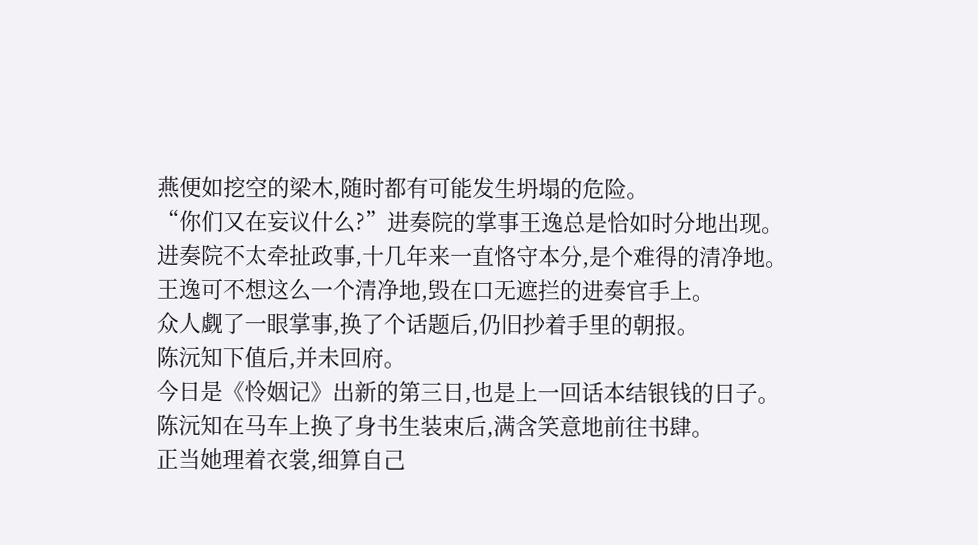燕便如挖空的梁木,随时都有可能发生坍塌的危险。
“你们又在妄议什么?”进奏院的掌事王逸总是恰如时分地出现。
进奏院不太牵扯政事,十几年来一直恪守本分,是个难得的清净地。
王逸可不想这么一个清净地,毁在口无遮拦的进奏官手上。
众人觑了一眼掌事,换了个话题后,仍旧抄着手里的朝报。
陈沅知下值后,并未回府。
今日是《怜姻记》出新的第三日,也是上一回话本结银钱的日子。
陈沅知在马车上换了身书生装束后,满含笑意地前往书肆。
正当她理着衣裳,细算自己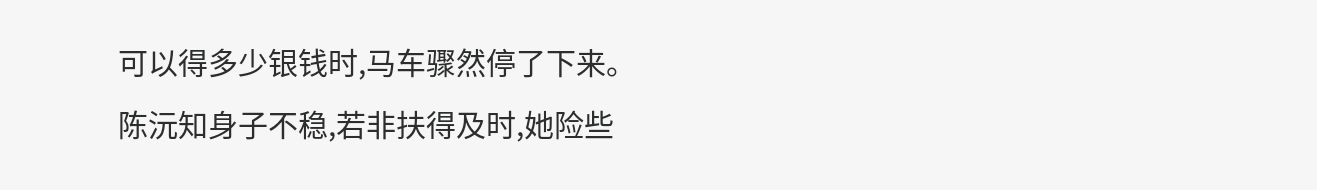可以得多少银钱时,马车骤然停了下来。
陈沅知身子不稳,若非扶得及时,她险些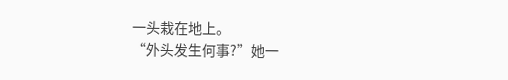一头栽在地上。
“外头发生何事?”她一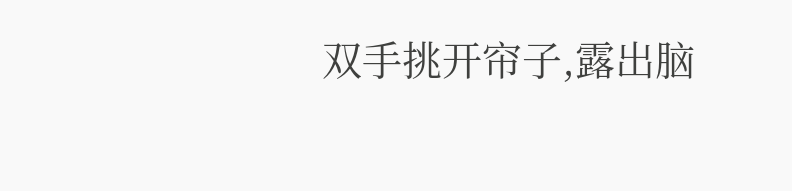双手挑开帘子,露出脑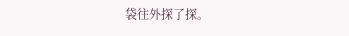袋往外探了探。